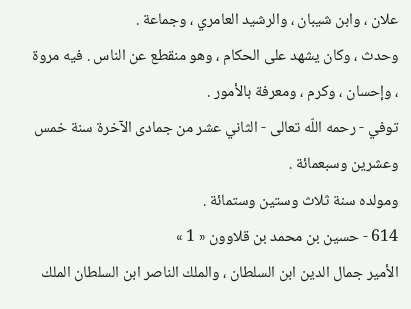علان ، وابن شيبان ، والرشيد العامري ، وجماعة .
وحدث ، وكان يشهد على الحكام ، وهو منقطع عن الناس . فيه مروة ، وإحسان ، وكرم ، ومعرفة بالأمور .
توفي - رحمه اللّه تعالى - الثاني عشر من جمادى الآخرة سنة خمس وعشرين وسبعمائة .
ومولده سنة ثلاث وستين وستمائة .
614 - حسين بن محمد بن قلاوون « 1 »
الأمير جمال الدين ابن السلطان ، والملك الناصر ابن السلطان الملك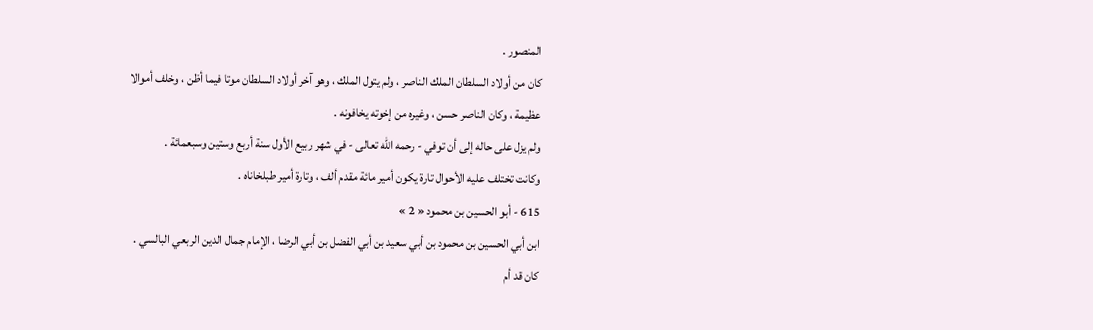المنصور .
كان من أولاد السلطان الملك الناصر ، ولم يتول الملك ، وهو آخر أولاد السلطان موتا فيما أظن ، وخلف أموالا عظيمة ، وكان الناصر حسن ، وغيره من إخوته يخافونه .
ولم يزل على حاله إلى أن توفي - رحمه اللّه تعالى - في شهر ربيع الأول سنة أربع وستين وسبعمائة .
وكانت تختلف عليه الأحوال تارة يكون أمير مائة مقدم ألف ، وتارة أمير طبلخاناه .
615 - أبو الحسين بن محمود « 2 »
ابن أبي الحسين بن محمود بن أبي سعيد بن أبي الفضل بن أبي الرضا ، الإمام جمال الدين الربعي البالسي .
كان قد أم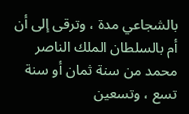بالشجاعي مدة ، وترقى إلى أن أم بالسلطان الملك الناصر محمد من سنة ثمان أو سنة تسع ، وتسعين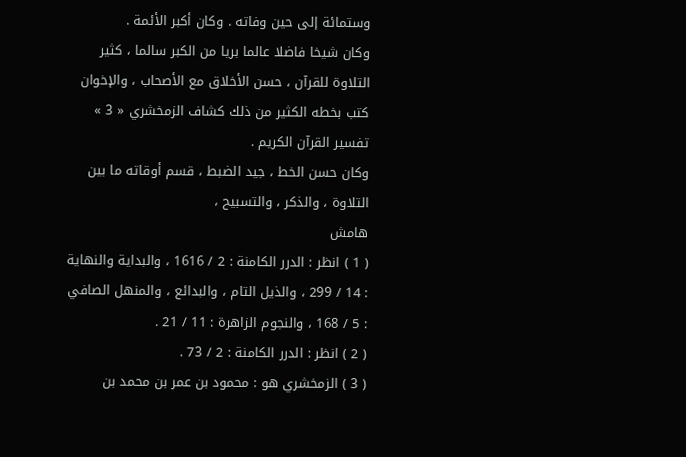وستمائة إلى حين وفاته . وكان أكبر الأئمة .
وكان شيخا فاضلا عالما بريا من الكبر سالما ، كثير التلاوة للقرآن ، حسن الأخلاق مع الأصحاب ، والإخوان كتب بخطه الكثير من ذلك كشاف الزمخشري « 3 » تفسير القرآن الكريم .
وكان حسن الخط ، جيد الضبط ، قسم أوقاته ما بين التلاوة ، والذكر ، والتسبيح ،
هامش
( 1 ) انظر : الدرر الكامنة : 2 / 1616 ، والبداية والنهاية : 14 / 299 ، والذيل التام ، والبدائع ، والمنهل الصافي : 5 / 168 ، والنجوم الزاهرة : 11 / 21 .
( 2 ) انظر : الدرر الكامنة : 2 / 73 .
( 3 ) الزمخشري هو : محمود بن عمر بن محمد بن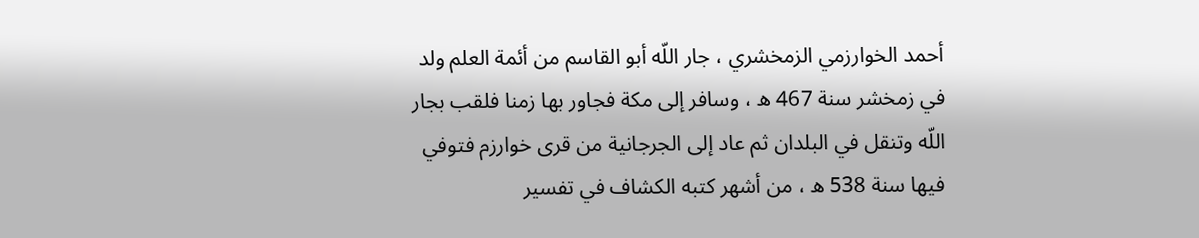أحمد الخوارزمي الزمخشري ، جار اللّه أبو القاسم من أئمة العلم ولد في زمخشر سنة 467 ه ، وسافر إلى مكة فجاور بها زمنا فلقب بجار اللّه وتنقل في البلدان ثم عاد إلى الجرجانية من قرى خوارزم فتوفي فيها سنة 538 ه ، من أشهر كتبه الكشاف في تفسير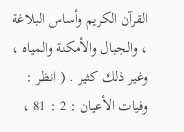القرآن الكريم وأساس البلاغة ، والجبال والأمكنة والمياه ، وغير ذلك كثير . ( انظر : وفيات الأعيان : 2 : 81 ،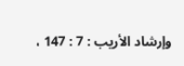وإرشاد الأريب : 7 : 147 ،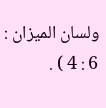ولسان الميزان : 6 : 4 ) .